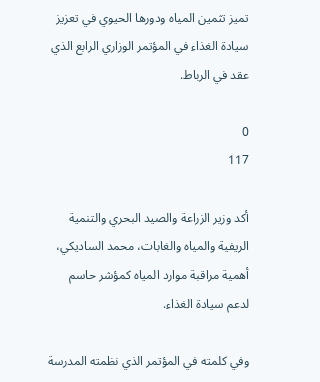تميز تثمين المياه ودورها الحيوي في تعزيز سيادة الغذاء في المؤتمر الوزاري الرابع الذي عقد في الرباط.

0
117

أكد وزير الزراعة والصيد البحري والتنمية الريفية والمياه والغابات، محمد الساديكي، أهمية مراقبة موارد المياه كمؤشر حاسم لدعم سيادة الغذاء.

وفي كلمته في المؤتمر الذي نظمته المدرسة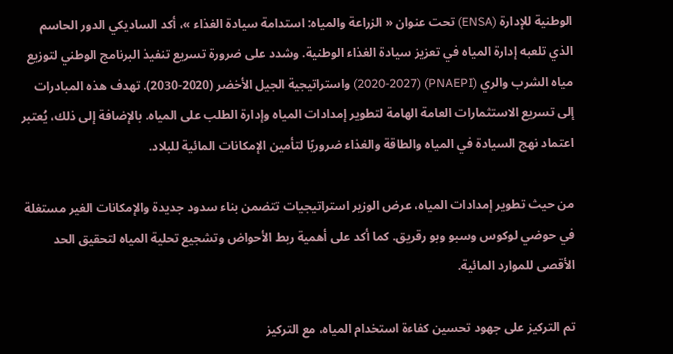الوطنية للإدارة (ENSA) تحت عنوان « الزراعة والمياه: استدامة سيادة الغذاء »، أكد الساديكي الدور الحاسم الذي تلعبه إدارة المياه في تعزيز سيادة الغذاء الوطنية. وشدد على ضرورة تسريع تنفيذ البرنامج الوطني لتوزيع مياه الشرب والري (PNAEPI) (2020-2027) واستراتيجية الجيل الأخضر (2020-2030). تهدف هذه المبادرات إلى تسريع الاستثمارات العامة الهامة لتطوير إمدادات المياه وإدارة الطلب على المياه. بالإضافة إلى ذلك، يُعتبر اعتماد نهج السيادة في المياه والطاقة والغذاء ضروريًا لتأمين الإمكانات المائية للبلاد.

من حيث تطوير إمدادات المياه، عرض الوزير استراتيجيات تتضمن بناء سدود جديدة والإمكانات الغير مستغلة في حوضي لوكوس وسبو وبو رقريق. كما أكد على أهمية ربط الأحواض وتشجيع تحلية المياه لتحقيق الحد الأقصى للموارد المائية.

تم التركيز على جهود تحسين كفاءة استخدام المياه، مع التركيز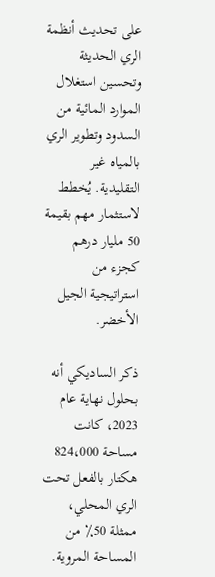على تحديث أنظمة الري الحديثة وتحسين استغلال الموارد المائية من السدود وتطوير الري بالمياه غير التقليدية. يُخطط لاستثمار مهم بقيمة 50 مليار درهم كجزء من استراتيجية الجيل الأخضر.

ذكر الساديكي أنه بحلول نهاية عام 2023، كانت مساحة 824،000 هكتار بالفعل تحت الري المحلي، ممثلة 50٪ من المساحة المروية.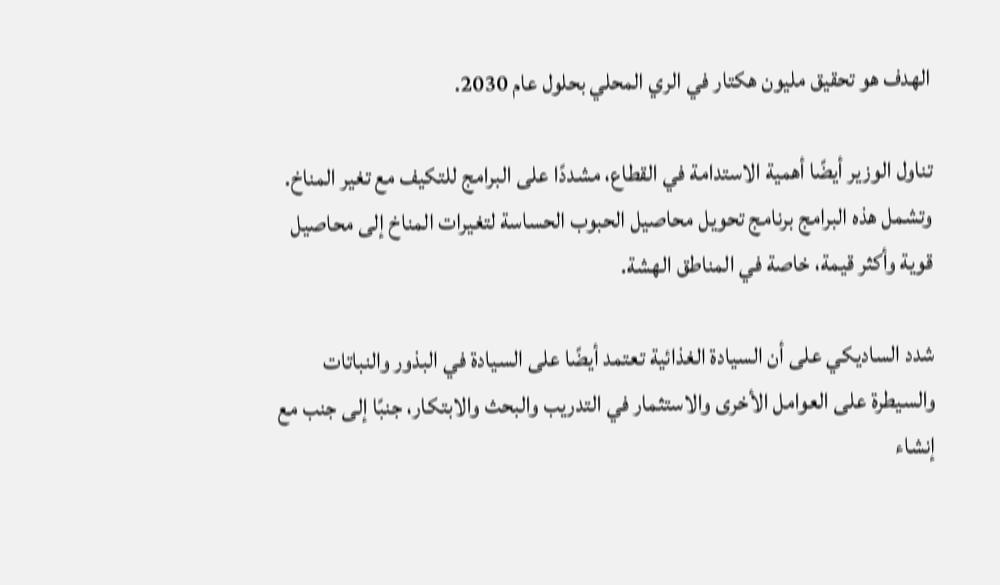الهدف هو تحقيق مليون هكتار في الري المحلي بحلول عام 2030.

تناول الوزير أيضًا أهمية الاستدامة في القطاع، مشددًا على البرامج للتكيف مع تغير المناخ. وتشمل هذه البرامج برنامج تحويل محاصيل الحبوب الحساسة لتغيرات المناخ إلى محاصيل قوية وأكثر قيمة، خاصة في المناطق الهشة.

شدد الساديكي على أن السيادة الغذائية تعتمد أيضًا على السيادة في البذور والنباتات والسيطرة على العوامل الأخرى والاستثمار في التدريب والبحث والابتكار، جنبًا إلى جنب مع إنشاء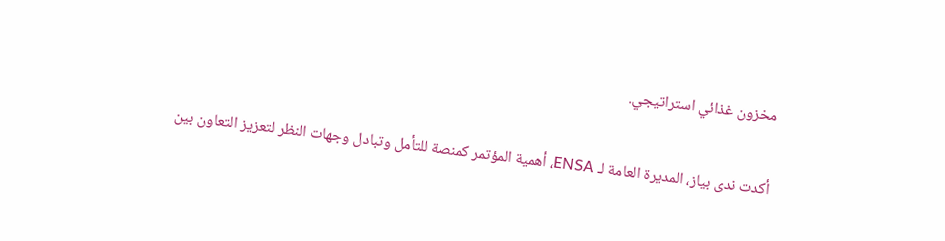مخزون غذائي استراتيجي.

أكدت ندى بياز، المديرة العامة لـ ENSA، أهمية المؤتمر كمنصة للتأمل وتبادل وجهات النظر لتعزيز التعاون بين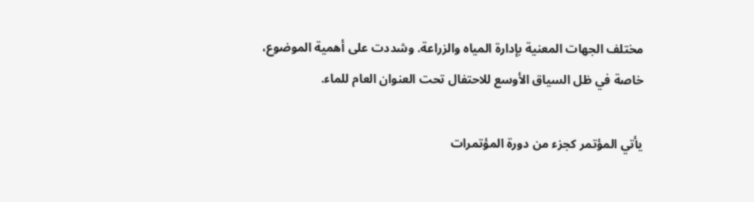مختلف الجهات المعنية بإدارة المياه والزراعة. وشددت على أهمية الموضوع، خاصة في ظل السياق الأوسع للاحتفال تحت العنوان العام للماء.

يأتي المؤتمر كجزء من دورة المؤتمرات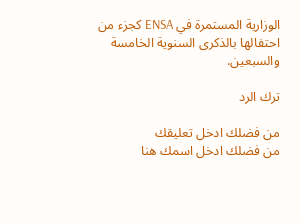الوزارية المستمرة في ENSA كجزء من احتفالها بالذكرى السنوية الخامسة والسبعين.

ترك الرد

من فضلك ادخل تعليقك
من فضلك ادخل اسمك هنا